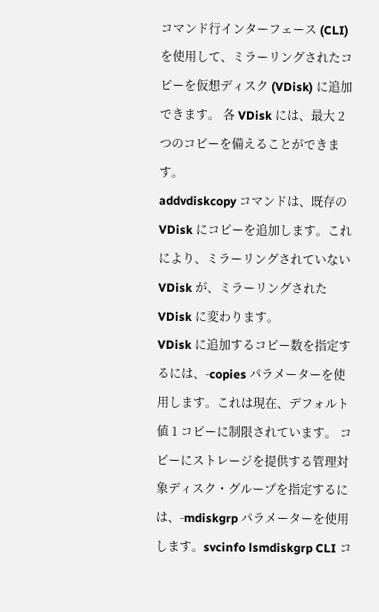コマンド行インターフェース (CLI) を使用して、ミラーリングされたコピーを仮想ディスク (VDisk) に追加できます。 各 VDisk には、最大 2 つのコピーを備えることができます。
addvdiskcopy コマンドは、既存の VDisk にコピーを追加します。これにより、ミラーリングされていない VDisk が、ミラーリングされた VDisk に変わります。
VDisk に追加するコピー数を指定するには、-copies パラメーターを使用します。これは現在、デフォルト値 1 コピーに制限されています。 コピーにストレージを提供する管理対象ディスク・グループを指定するには、-mdiskgrp パラメーターを使用します。svcinfo lsmdiskgrp CLI コ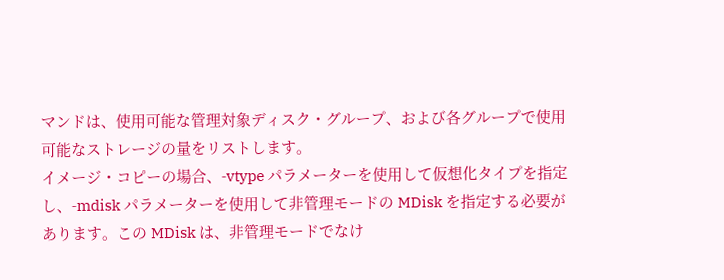マンドは、使用可能な管理対象ディスク・グループ、および各グループで使用可能なストレージの量をリストします。
イメージ・コピーの場合、-vtype パラメーターを使用して仮想化タイプを指定し、-mdisk パラメーターを使用して非管理モードの MDisk を指定する必要があります。この MDisk は、非管理モードでなけ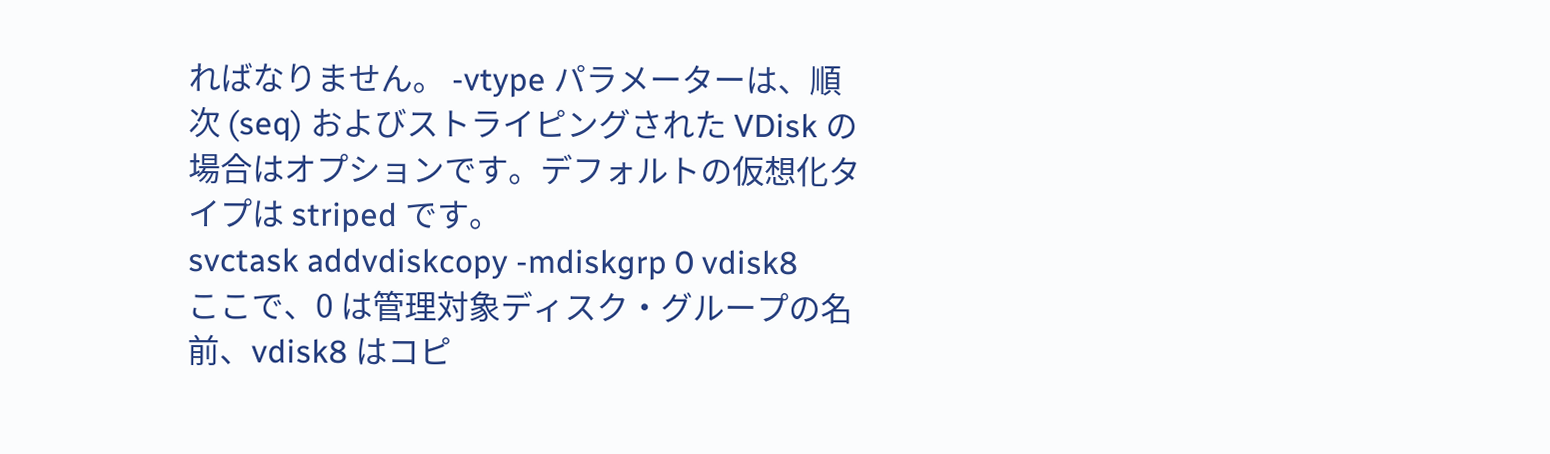ればなりません。 -vtype パラメーターは、順次 (seq) およびストライピングされた VDisk の場合はオプションです。デフォルトの仮想化タイプは striped です。
svctask addvdiskcopy -mdiskgrp 0 vdisk8
ここで、0 は管理対象ディスク・グループの名前、vdisk8 はコピ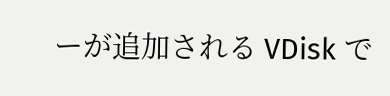ーが追加される VDisk で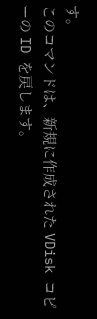す。
このコマンドは、新規に作成された VDisk コピーの ID を戻します。